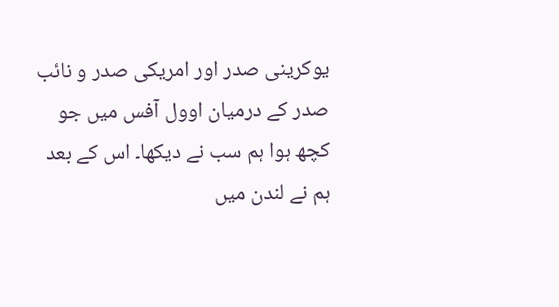یوکرینی صدر اور امریکی صدر و نائب صدر کے درمیان اوول آفس میں جو کچھ ہوا ہم سب نے دیکھا۔ اس کے بعد ہم نے لندن میں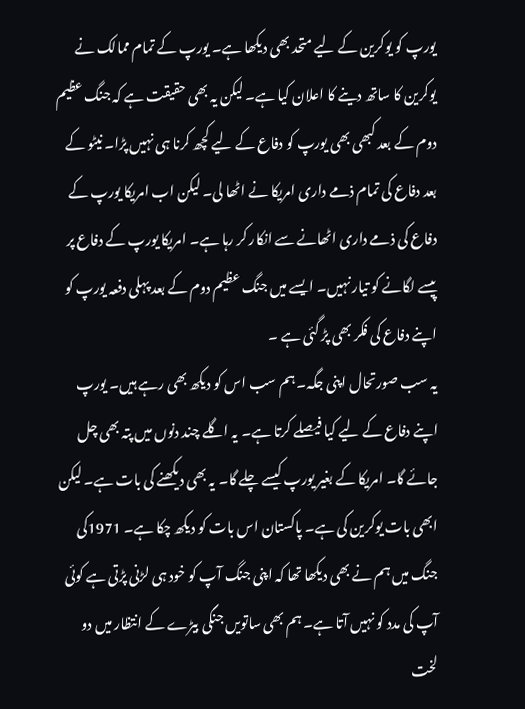یورپ کو یوکرین کے لیے متحد بھی دیکھا ہے۔ یورپ کے تمام ممالک نے یوکرین کا ساتھ دینے کا اعلان کیا ہے۔ لیکن یہ بھی حقیقت ہے کہ جنگ عظیم دوم کے بعد کبھی بھی یورپ کو دفاع کے لیے کچھ کرنا ہی نہیں پڑا۔ نیٹو کے بعد دفاع کی تمام ذمے داری امریکا نے اٹھا لی۔ لیکن اب امریکا یورپ کے دفاع کی ذمے داری اٹھانے سے انکار کر رہا ہے۔ امریکا یورپ کے دفاع پر پیسے لگانے کو تیار نہیں۔ ایسے میں جنگ عظیم دوم کے بعد پہلی دفعہ یورپ کو اپنے دفاع کی فکر بھی پڑ گئی ہے ۔
یہ سب صورتحال اپنی جگہ۔ ہم سب اس کو دیکھ بھی رہے ہیں۔ یورپ اپنے دفاع کے لیے کیا فیصلے کرتا ہے۔ یہ اگلے چند دنوں میں پتہ بھی چل جائے گا۔ امریکا کے بغیر یورپ کیسے چلے گا۔ یہ بھی دیکھنے کی بات ہے۔ لیکن ابھی بات یوکرین کی ہے۔ پاکستان اس بات کو دیکھ چکا ہے۔ 1971کی جنگ میں ہم نے بھی دیکھا تھا کہ اپنی جنگ آپ کو خود ہی لڑنی پڑتی ہے کوئی آپ کی مدد کو نہیں آتا ہے۔ ہم بھی ساتویں جنگی بیڑے کے انتظار میں دو لخت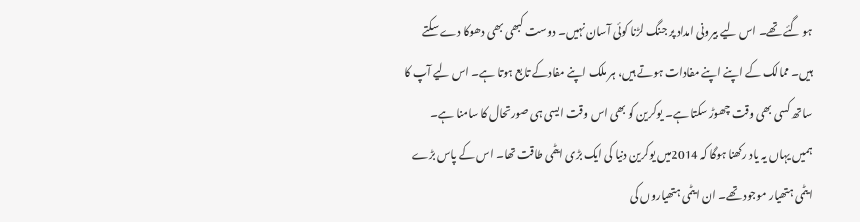ہو گئے تھے۔ اس لیے بیرونی امداد پر جنگ لڑنا کوئی آسان نہیں۔ دوست کبھی بھی دھوکا دے سکتے ہیں۔ ممالک کے اپنے اپنے مفادات ہوتے ہیں، ہر ملک اپنے مفادکے تابع ہوتا ہے۔ اس لیے آپ کا ساتھ کسی بھی وقت چھوڑ سکتا ہے۔ یوکرین کو بھی اس وقت ایسی ہی صورتحال کا سامنا ہے۔
ہمیں یہاں یہ یاد رکھنا ہوگا کہ 2014میں یوکرین دنیا کی ایک بڑی ایٹمی طاقت تھا۔ اس کے پاس بڑے ایٹمی ہتھیار موجود تھے۔ ان ایٹمی ہتھیاروں کی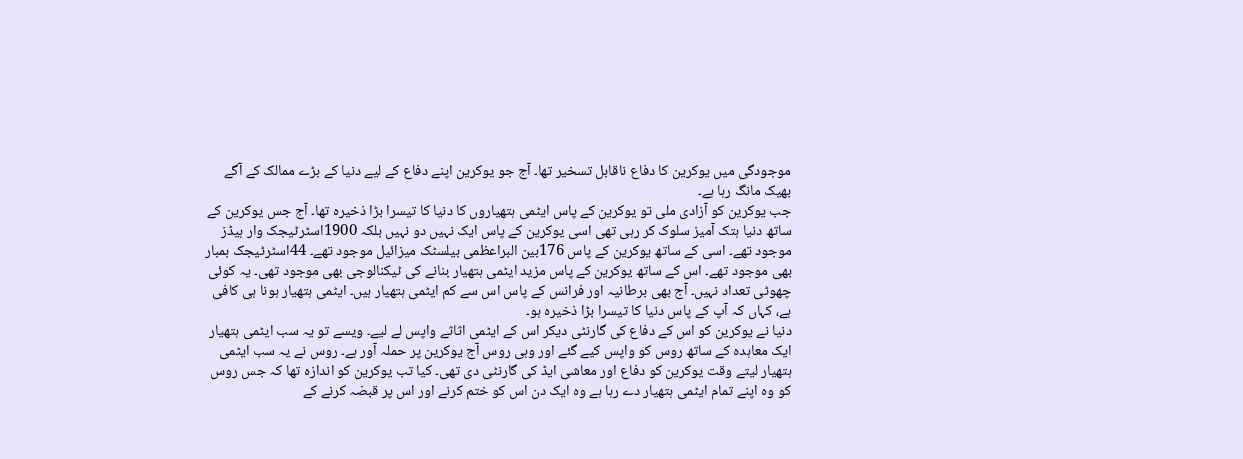موجودگی میں یوکرین کا دفاع ناقابل تسخیر تھا۔ آج جو یوکرین اپنے دفاع کے لیے دنیا کے بڑے ممالک کے آگے بھیک مانگ رہا ہے۔
جب یوکرین کو آزادی ملی تو یوکرین کے پاس ایٹمی ہتھیاروں کا دنیا کا تیسرا بڑا ذخیرہ تھا۔ آج جس یوکرین کے ساتھ دنیا ہتک آمیز سلوک کر رہی تھی اسی یوکرین کے پاس ایک نہیں دو نہیں بلکہ 1900اسٹرٹیجک وار ہیڈز موجود تھے۔ اسی کے ساتھ یوکرین کے پاس 176بین البراعظمی بیلسٹک میزائیل موجود تھے۔ 44اسٹرٹیجک بمبار بھی موجود تھے۔ اس کے ساتھ یوکرین کے پاس مزید ایٹمی ہتھیار بنانے کی ٹیکنالوجی بھی موجود تھی۔ یہ کوئی چھوٹی تعداد نہیں۔ آج بھی برطانیہ اور فرانس کے پاس اس سے کم ایٹمی ہتھیار ہیں۔ ایٹمی ہتھیار ہونا ہی کافی ہے، کہاں کہ آپ کے پاس دنیا کا تیسرا بڑا ذخیرہ ہو۔
دنیا نے یوکرین کو اس کے دفاع کی گارنٹی دیکر اس کے ایٹمی اثاثے واپس لے لیے۔ ویسے تو یہ سب ایٹمی ہتھیار ایک معاہدہ کے ساتھ روس کو واپس کیے گئے اور وہی روس آج یوکرین پر حملہ آور ہے۔ روس نے یہ سب ایٹمی ہتھیار لیتے وقت یوکرین کو دفاع اور معاشی ایڈ کی گارنٹی دی تھی۔ کیا تب یوکرین کو اندازہ تھا کہ جس روس کو وہ اپنے تمام ایٹمی ہتھیار دے رہا ہے وہ ایک دن اس کو ختم کرنے اور اس پر قبضہ کرنے کے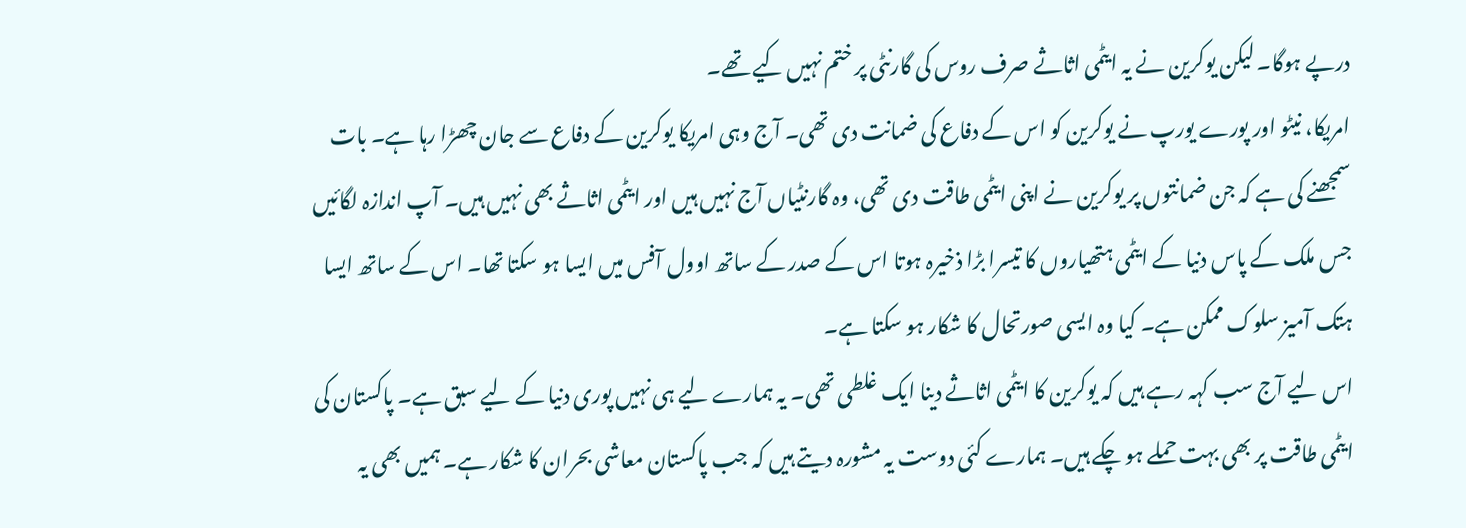درپے ہوگا۔ لیکن یوکرین نے یہ ایٹمی اثاثے صرف روس کی گارنٹی پر ختم نہیں کیے تھے۔
امریکا، نیٹو اور پورے یورپ نے یوکرین کو اس کے دفاع کی ضمانت دی تھی۔ آج وہی امریکا یوکرین کے دفاع سے جان چھڑا رہا ہے۔ بات سمجھنے کی ہے کہ جن ضمانتوں پر یوکرین نے اپنی ایٹمی طاقت دی تھی، وہ گارنٹیاں آج نہیں ہیں اور ایٹمی اثاثے بھی نہیں ہیں۔ آپ اندازہ لگائیں جس ملک کے پاس دنیا کے ایٹمی ہتھیاروں کا تیسرا بڑا ذخیرہ ہوتا اس کے صدر کے ساتھ اوول آفس میں ایسا ہو سکتا تھا۔ اس کے ساتھ ایسا ہتک آمیز سلوک ممکن ہے۔ کیا وہ ایسی صورتحال کا شکار ہو سکتا ہے۔
اس لیے آج سب کہہ رہے ہیں کہ یوکرین کا ایٹمی اثاثے دینا ایک غلطی تھی۔ یہ ہمارے لیے ہی نہیں پوری دنیا کے لیے سبق ہے۔ پاکستان کی ایٹمی طاقت پر بھی بہت حملے ہو چکے ہیں۔ ہمارے کئی دوست یہ مشورہ دیتے ہیں کہ جب پاکستان معاشی بحران کا شکار ہے۔ ہمیں بھی یہ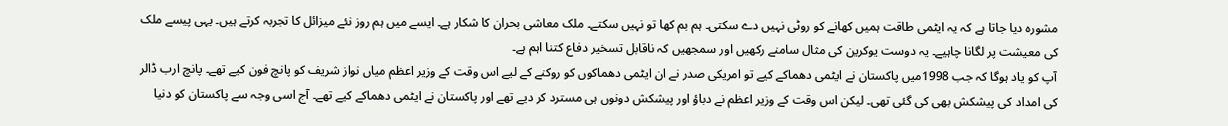مشورہ دیا جاتا ہے کہ یہ ایٹمی طاقت ہمیں کھانے کو روٹی نہیں دے سکتی۔ ہم بم کھا تو نہیں سکتے۔ ملک معاشی بحران کا شکار ہے۔ ایسے میں ہم روز نئے میزائل کا تجربہ کرتے ہیں۔ یہی پیسے ملک کی معیشت پر لگانا چاہیے۔ یہ دوست یوکرین کی مثال سامنے رکھیں اور سمجھیں کہ ناقابل تسخیر دفاع کتنا اہم ہے۔
آپ کو یاد ہوگا کہ جب 1998میں پاکستان نے ایٹمی دھماکے کیے تو امریکی صدر نے ان ایٹمی دھماکوں کو روکنے کے لیے اس وقت کے وزیر اعظم میاں نواز شریف کو پانچ فون کیے تھے۔ پانچ ارب ڈالر کی امداد کی پیشکش بھی کی گئی تھی۔ لیکن اس وقت کے وزیر اعظم نے دباؤ اور پیشکش دونوں ہی مسترد کر دیے تھے اور پاکستان نے ایٹمی دھماکے کیے تھے۔ آج اسی وجہ سے پاکستان کو دنیا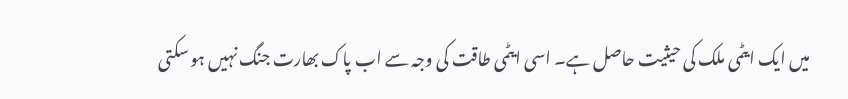میں ایک ایٹمی ملک کی حیثیت حاصل ہے۔ اسی ایٹمی طاقت کی وجہ سے اب پاک بھارت جنگ نہیں ہو سکتی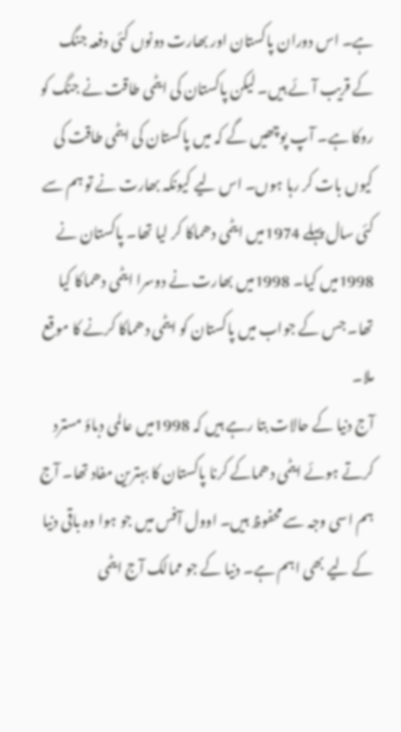ہے۔ اس دوران پاکستان اور بھارت دونوں کئی دفعہ جنگ کے قریب آئے ہیں۔ لیکن پاکستان کی ایٹمی طاقت نے جنگ کو روکا ہے۔ آپ پوچھیں گے کہ میں پاکستان کی ایٹمی طاقت کی کیوں بات کر رہا ہوں۔ اس لیے کیونکہ بھارت نے تو ہم سے کئی سال پہلے 1974میں ایٹمی دھماکا کر لیا تھا۔ پاکستان نے 1998میں کیا۔ 1998میں بھارت نے دوسرا ایٹمی دھماکا کیا تھا۔ جس کے جواب میں پاکستان کو ایٹمی دھماکا کرنے کا موقع ملا۔
آج دنیا کے حالات بتا رہے ہیں کہ 1998میں عالمی دباؤ مسترد کرتے ہوئے ایٹمی دھماکے کرنا پاکستان کا بہترین مفاد تھا۔ آج ہم اسی وجہ سے محفوظ ہیں۔ اوول آفس میں جو ہوا وہ باقی دنیا کے لیے بھی اہم ہے۔ دنیا کے جو ممالک آج ایٹمی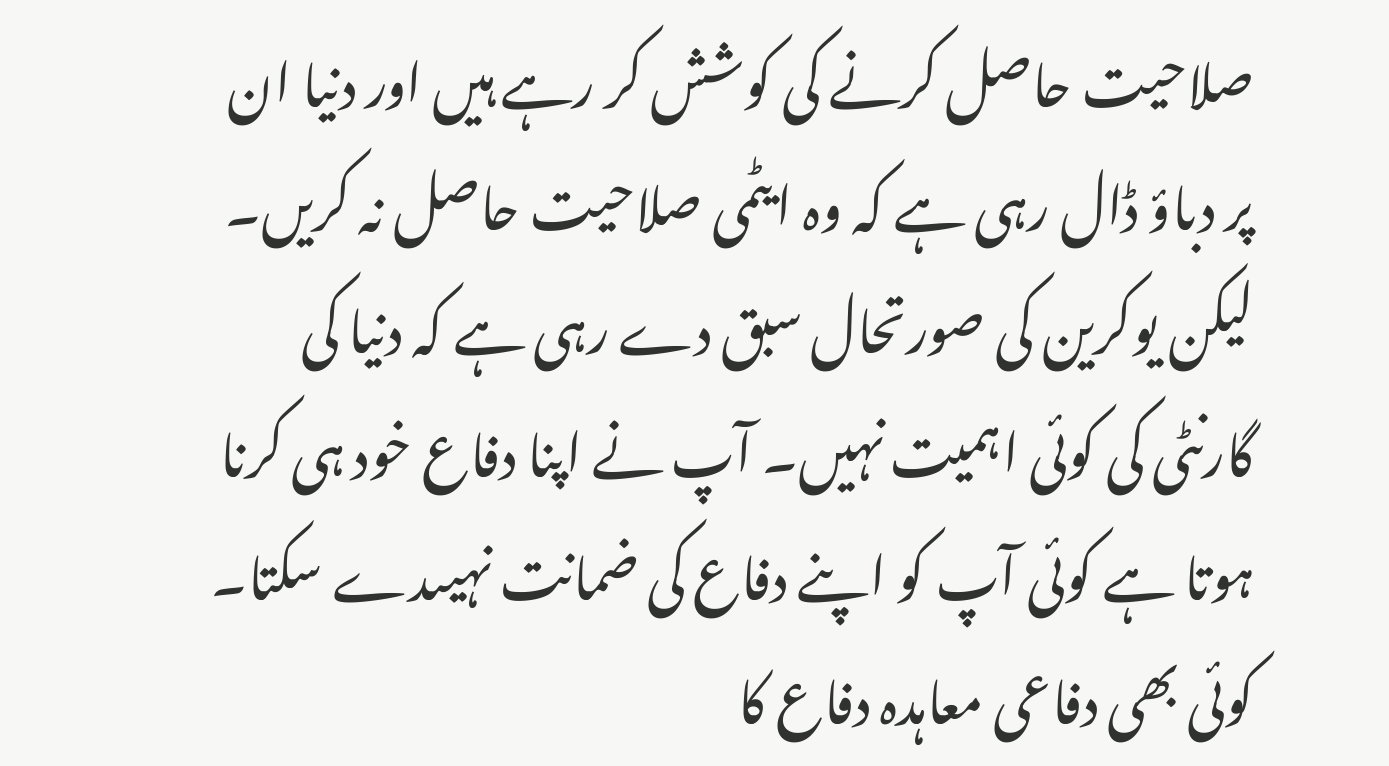صلاحیت حاصل کرنے کی کوشش کر رہے ہیں اور دنیا ان پر دباؤ ڈال رہی ہے کہ وہ ایٹمی صلاحیت حاصل نہ کریں۔ لیکن یوکرین کی صورتحال سبق دے رہی ہے کہ دنیا کی گارنٹی کی کوئی اہمیت نہیں۔ آپ نے اپنا دفاع خود ہی کرنا ہوتا ہے کوئی آپ کو اپنے دفاع کی ضمانت نہیںدے سکتا۔ کوئی بھی دفاعی معاہدہ دفاع کا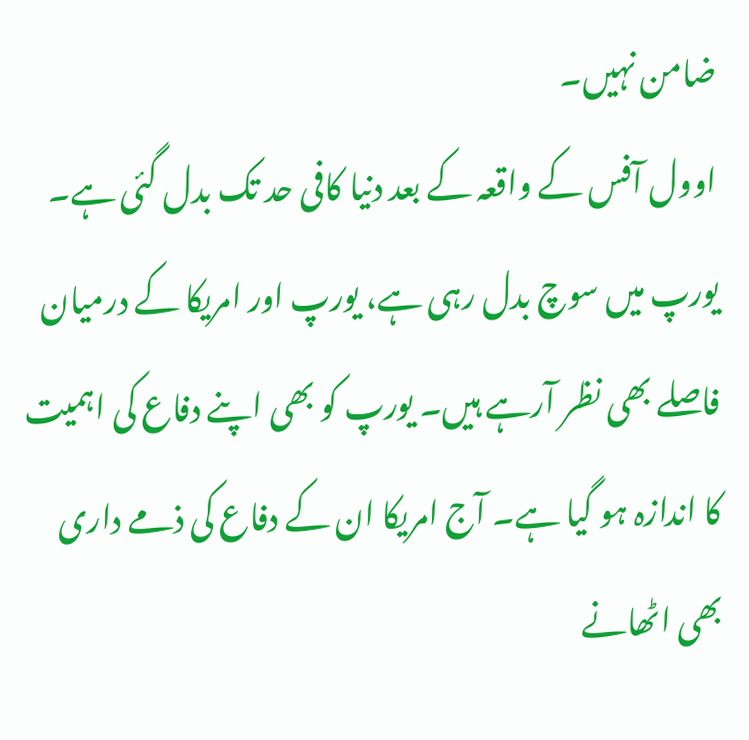ضامن نہیں۔
اوول آفس کے واقعہ کے بعد دنیا کافی حد تک بدل گئی ہے۔ یورپ میں سوچ بدل رہی ہے، یورپ اور امریکا کے درمیان فاصلے بھی نظر آرہے ہیں۔ یورپ کو بھی اپنے دفاع کی اہمیت کا اندازہ ہو گیا ہے۔ آج امریکا ان کے دفاع کی ذمے داری بھی اٹھانے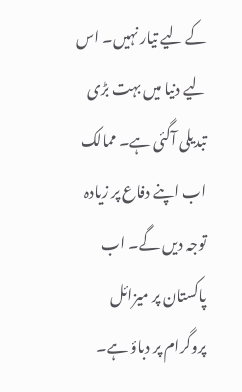کے لیے تیار نہیں۔ اس لیے دنیا میں بہت بڑی تبدیلی آگئی ہے۔ ممالک اب اپنے دفاع پر زیادہ توجہ دیں گے۔ اب پاکستان پر میزائل پروگرام پر دباؤ ہے۔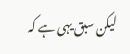لیکن سبق یہی ہے کہ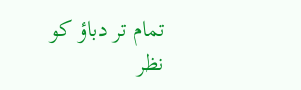تمام تر دباؤ کو نظر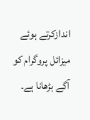اندازکرتے ہوئے میزائل پروگرام کو آگے بڑھانا ہے۔